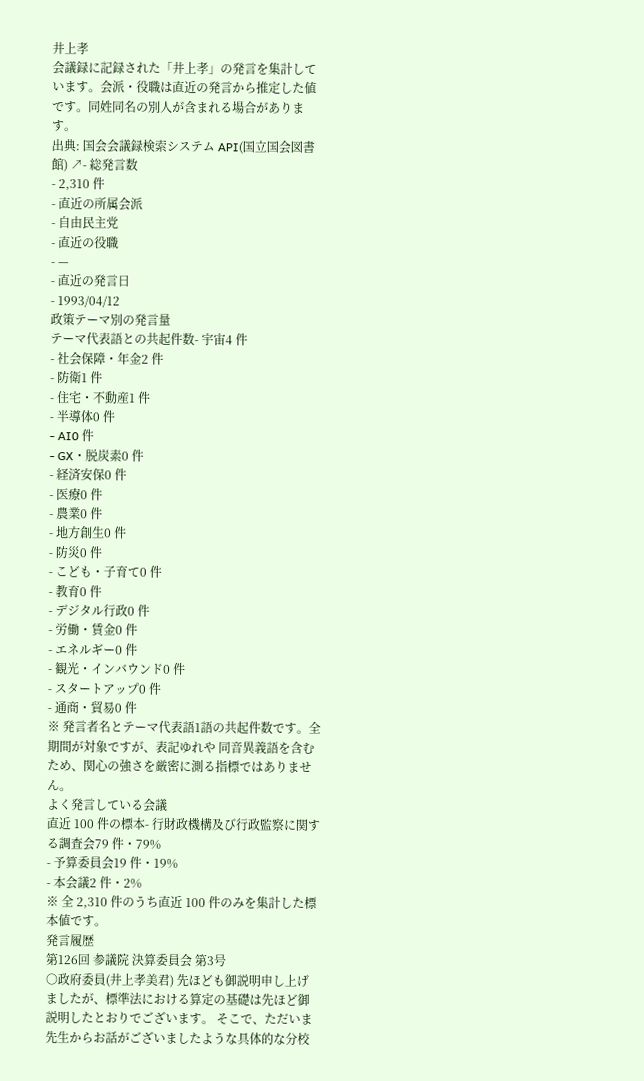井上孝
会議録に記録された「井上孝」の発言を集計しています。会派・役職は直近の発言から推定した値です。同姓同名の別人が含まれる場合があります。
出典: 国会会議録検索システム API(国立国会図書館) ↗- 総発言数
- 2,310 件
- 直近の所属会派
- 自由民主党
- 直近の役職
- —
- 直近の発言日
- 1993/04/12
政策テーマ別の発言量
テーマ代表語との共起件数- 宇宙4 件
- 社会保障・年金2 件
- 防衛1 件
- 住宅・不動産1 件
- 半導体0 件
- AI0 件
- GX・脱炭素0 件
- 経済安保0 件
- 医療0 件
- 農業0 件
- 地方創生0 件
- 防災0 件
- こども・子育て0 件
- 教育0 件
- デジタル行政0 件
- 労働・賃金0 件
- エネルギー0 件
- 観光・インバウンド0 件
- スタートアップ0 件
- 通商・貿易0 件
※ 発言者名とテーマ代表語1語の共起件数です。全期間が対象ですが、表記ゆれや 同音異義語を含むため、関心の強さを厳密に測る指標ではありません。
よく発言している会議
直近 100 件の標本- 行財政機構及び行政監察に関する調査会79 件・79%
- 予算委員会19 件・19%
- 本会議2 件・2%
※ 全 2,310 件のうち直近 100 件のみを集計した標本値です。
発言履歴
第126回 参議院 決算委員会 第3号
○政府委員(井上孝美君) 先ほども御説明申し上げましたが、標準法における算定の基礎は先ほど御説明したとおりでございます。 そこで、ただいま先生からお話がございましたような具体的な分校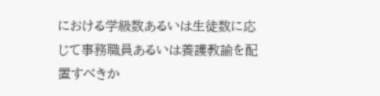における学級数あるいは生徒数に応じて事務職員あるいは養護教諭を配置すべきか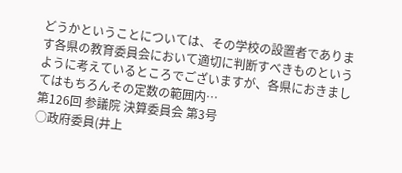どうかということについては、その学校の設置者であります各県の教育委員会において適切に判断すべきものというように考えているところでございますが、各県におきましてはもちろんその定数の範囲内…
第126回 参議院 決算委員会 第3号
○政府委員(井上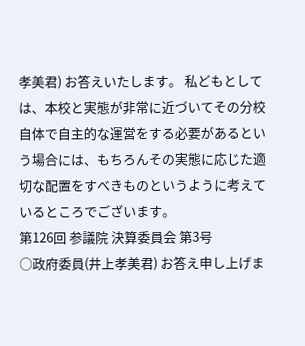孝美君) お答えいたします。 私どもとしては、本校と実態が非常に近づいてその分校自体で自主的な運営をする必要があるという場合には、もちろんその実態に応じた適切な配置をすべきものというように考えているところでございます。
第126回 参議院 決算委員会 第3号
○政府委員(井上孝美君) お答え申し上げま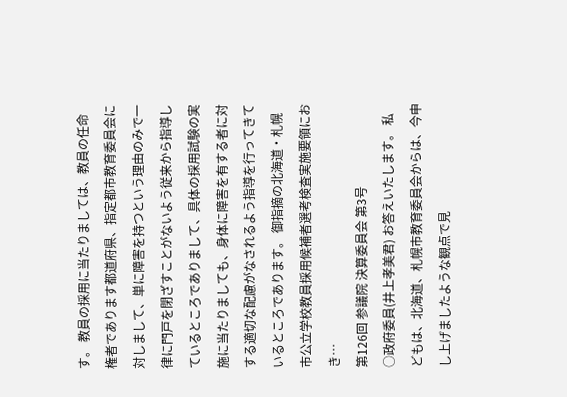す。 教員の採用に当たりましては、教員の任命権者であります都道府県、指定都市教育委員会に対しまして、単に障害を持つという理由のみで一律に門戸を閉ざすことがないよう従来から指導しているところでありまして、具体の採用試験の実施に当たりましても、身体に障害を有する者に対する適切な配慮がなされるよう指導を行ってきているところであります。 御指摘の北海道・札幌市公立学校教員採用候補者選考検査実施要領におき…
第126回 参議院 決算委員会 第3号
○政府委員(井上孝美君) お答えいたします。 私どもは、北海道、札幌市教育委員会からは、今申し上げましたような観点で見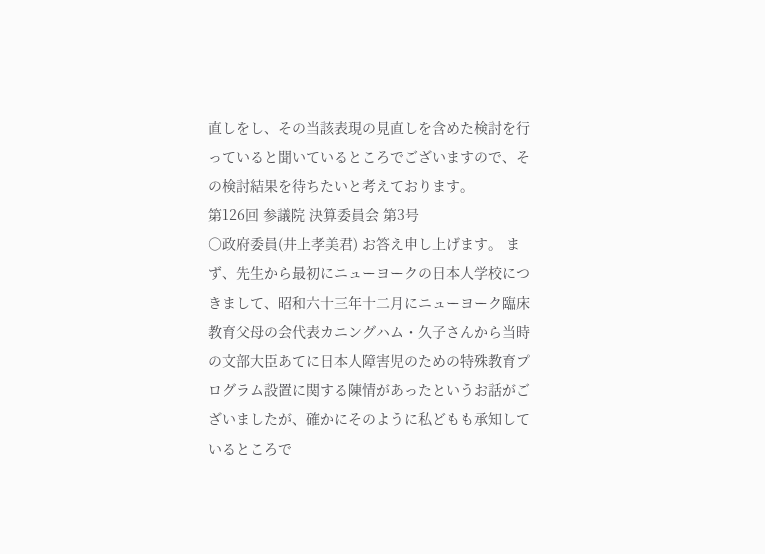直しをし、その当該表現の見直しを含めた検討を行っていると聞いているところでございますので、その検討結果を待ちたいと考えております。
第126回 参議院 決算委員会 第3号
○政府委員(井上孝美君) お答え申し上げます。 まず、先生から最初にニューヨークの日本人学校につきまして、昭和六十三年十二月にニューヨーク臨床教育父母の会代表カニングハム・久子さんから当時の文部大臣あてに日本人障害児のための特殊教育プログラム設置に関する陳情があったというお話がございましたが、確かにそのように私どもも承知しているところで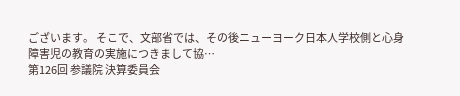ございます。 そこで、文部省では、その後ニューヨーク日本人学校側と心身障害児の教育の実施につきまして協…
第126回 参議院 決算委員会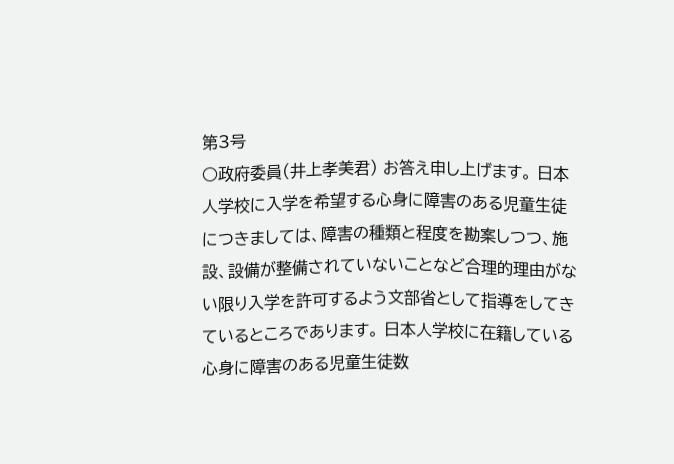第3号
○政府委員(井上孝美君) お答え申し上げます。 日本人学校に入学を希望する心身に障害のある児童生徒につきましては、障害の種類と程度を勘案しつつ、施設、設備が整備されていないことなど合理的理由がない限り入学を許可するよう文部省として指導をしてきているところであります。 日本人学校に在籍している心身に障害のある児童生徒数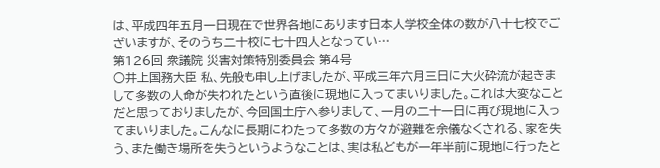は、平成四年五月一日現在で世界各地にあります日本人学校全体の数が八十七校でございますが、そのうち二十校に七十四人となってい…
第126回 衆議院 災害対策特別委員会 第4号
○井上国務大臣 私、先般も申し上げましたが、平成三年六月三日に大火砕流が起きまして多数の人命が失われたという直後に現地に入ってまいりました。これは大変なことだと思っておりましたが、今回国土庁へ参りまして、一月の二十一日に再び現地に入ってまいりました。こんなに長期にわたって多数の方々が避難を余儀なくされる、家を失う、また働き場所を失うというようなことは、実は私どもが一年半前に現地に行ったと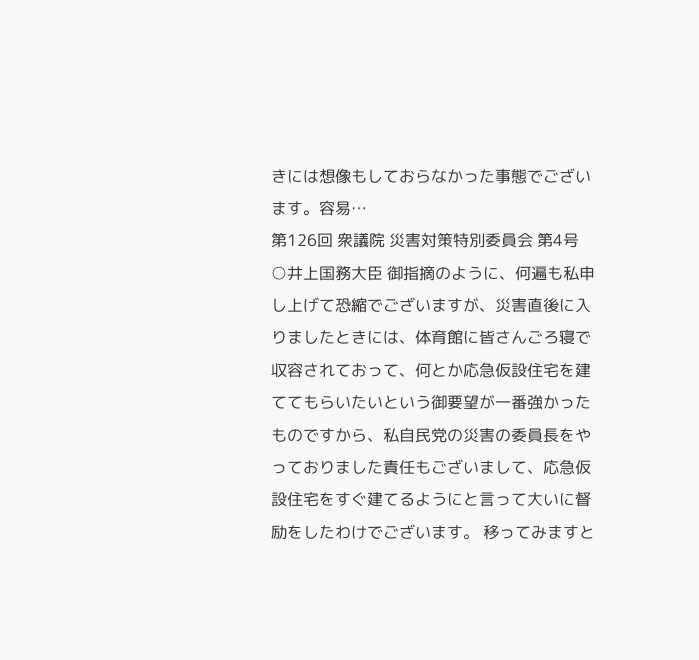きには想像もしておらなかった事態でございます。容易…
第126回 衆議院 災害対策特別委員会 第4号
○井上国務大臣 御指摘のように、何遍も私申し上げて恐縮でございますが、災害直後に入りましたときには、体育館に皆さんごろ寝で収容されておって、何とか応急仮設住宅を建ててもらいたいという御要望が一番強かったものですから、私自民党の災害の委員長をやっておりました責任もございまして、応急仮設住宅をすぐ建てるようにと言って大いに督励をしたわけでございます。 移ってみますと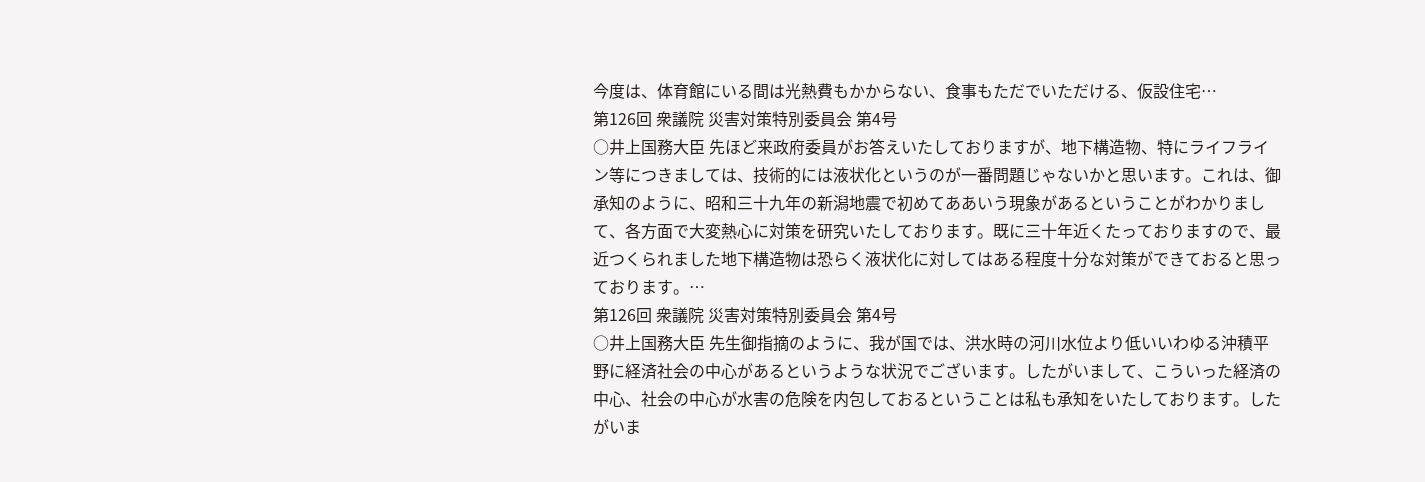今度は、体育館にいる間は光熱費もかからない、食事もただでいただける、仮設住宅…
第126回 衆議院 災害対策特別委員会 第4号
○井上国務大臣 先ほど来政府委員がお答えいたしておりますが、地下構造物、特にライフライン等につきましては、技術的には液状化というのが一番問題じゃないかと思います。これは、御承知のように、昭和三十九年の新潟地震で初めてああいう現象があるということがわかりまして、各方面で大変熱心に対策を研究いたしております。既に三十年近くたっておりますので、最近つくられました地下構造物は恐らく液状化に対してはある程度十分な対策ができておると思っております。…
第126回 衆議院 災害対策特別委員会 第4号
○井上国務大臣 先生御指摘のように、我が国では、洪水時の河川水位より低いいわゆる沖積平野に経済社会の中心があるというような状況でございます。したがいまして、こういった経済の中心、社会の中心が水害の危険を内包しておるということは私も承知をいたしております。したがいま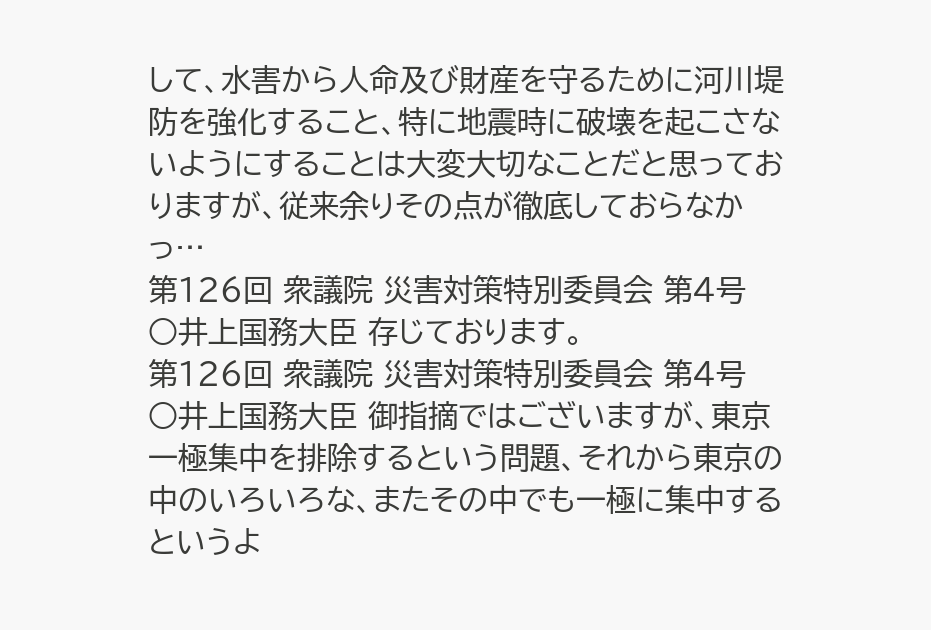して、水害から人命及び財産を守るために河川堤防を強化すること、特に地震時に破壊を起こさないようにすることは大変大切なことだと思っておりますが、従来余りその点が徹底しておらなかっ…
第126回 衆議院 災害対策特別委員会 第4号
○井上国務大臣 存じております。
第126回 衆議院 災害対策特別委員会 第4号
○井上国務大臣 御指摘ではございますが、東京一極集中を排除するという問題、それから東京の中のいろいろな、またその中でも一極に集中するというよ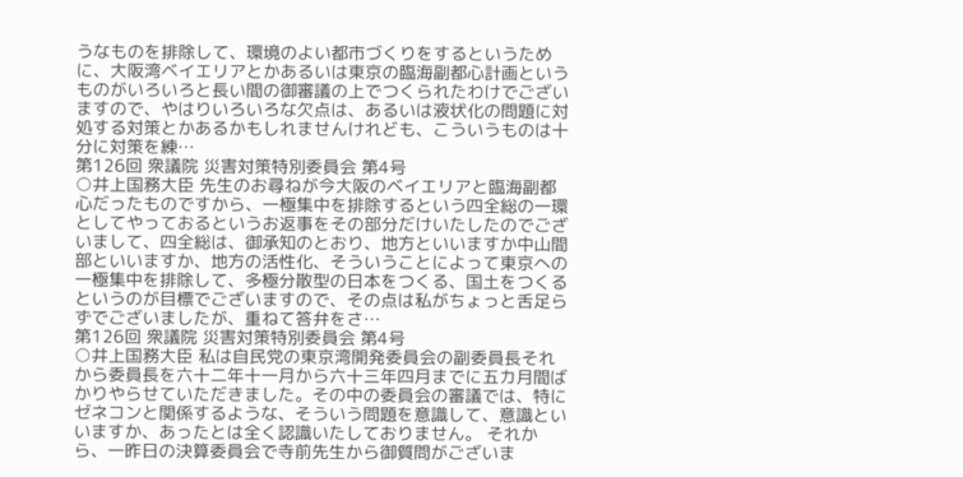うなものを排除して、環境のよい都市づくりをするというために、大阪湾ベイエリアとかあるいは東京の臨海副都心計画というものがいろいろと長い間の御審議の上でつくられたわけでございますので、やはりいろいろな欠点は、あるいは液状化の問題に対処する対策とかあるかもしれませんけれども、こういうものは十分に対策を練…
第126回 衆議院 災害対策特別委員会 第4号
○井上国務大臣 先生のお尋ねが今大阪のベイエリアと臨海副都心だったものですから、一極集中を排除するという四全総の一環としてやっておるというお返事をその部分だけいたしたのでございまして、四全総は、御承知のとおり、地方といいますか中山間部といいますか、地方の活性化、そういうことによって東京への一極集中を排除して、多極分散型の日本をつくる、国土をつくるというのが目標でございますので、その点は私がちょっと舌足らずでございましたが、重ねて答弁をさ…
第126回 衆議院 災害対策特別委員会 第4号
○井上国務大臣 私は自民党の東京湾開発委員会の副委員長それから委員長を六十二年十一月から六十三年四月までに五カ月間ばかりやらせていただきました。その中の委員会の審議では、特にゼネコンと関係するような、そういう問題を意識して、意識といいますか、あったとは全く認識いたしておりません。 それから、一昨日の決算委員会で寺前先生から御質問がございま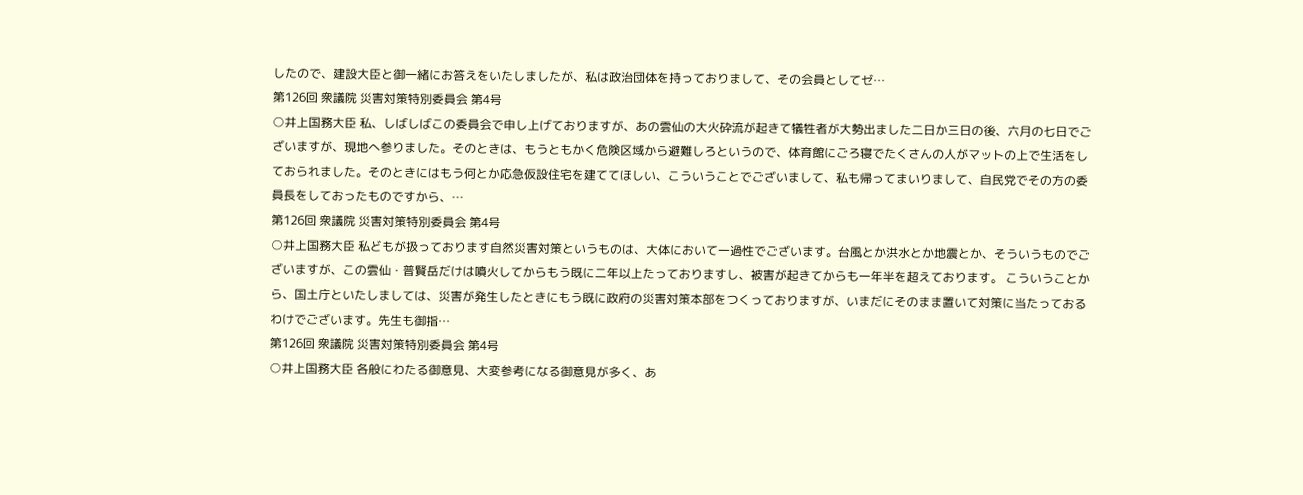したので、建設大臣と御一緒にお答えをいたしましたが、私は政治団体を持っておりまして、その会員としてゼ…
第126回 衆議院 災害対策特別委員会 第4号
○井上国務大臣 私、しばしばこの委員会で申し上げておりますが、あの雲仙の大火砕流が起きて犠牲者が大勢出ました二日か三日の後、六月の七日でございますが、現地へ参りました。そのときは、もうともかく危険区域から避難しろというので、体育館にごろ寝でたくさんの人がマットの上で生活をしておられました。そのときにはもう何とか応急仮設住宅を建ててほしい、こういうことでございまして、私も帰ってまいりまして、自民党でその方の委員長をしておったものですから、…
第126回 衆議院 災害対策特別委員会 第4号
○井上国務大臣 私どもが扱っております自然災害対策というものは、大体において一過性でございます。台風とか洪水とか地震とか、そういうものでございますが、この雲仙・普賢岳だけは噴火してからもう既に二年以上たっておりますし、被害が起きてからも一年半を超えております。 こういうことから、国土庁といたしましては、災害が発生したときにもう既に政府の災害対策本部をつくっておりますが、いまだにそのまま置いて対策に当たっておるわけでございます。先生も御指…
第126回 衆議院 災害対策特別委員会 第4号
○井上国務大臣 各般にわたる御意見、大変参考になる御意見が多く、あ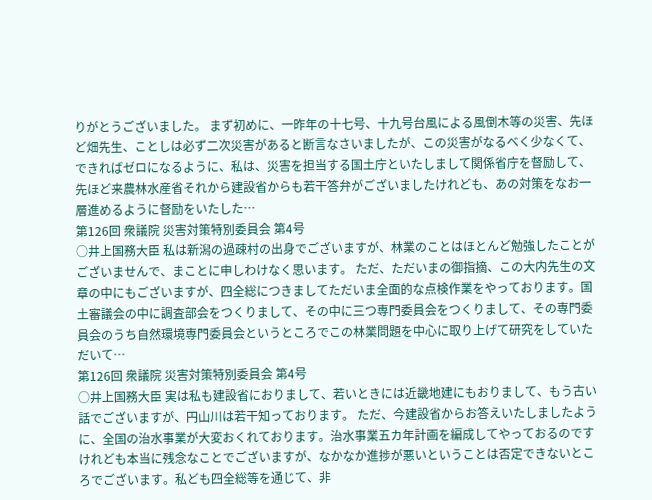りがとうございました。 まず初めに、一昨年の十七号、十九号台風による風倒木等の災害、先ほど畑先生、ことしは必ず二次災害があると断言なさいましたが、この災害がなるべく少なくて、できればゼロになるように、私は、災害を担当する国土庁といたしまして関係省庁を督励して、先ほど来農林水産省それから建設省からも若干答弁がございましたけれども、あの対策をなお一層進めるように督励をいたした…
第126回 衆議院 災害対策特別委員会 第4号
○井上国務大臣 私は新潟の過疎村の出身でございますが、林業のことはほとんど勉強したことがございませんで、まことに申しわけなく思います。 ただ、ただいまの御指摘、この大内先生の文章の中にもございますが、四全総につきましてただいま全面的な点検作業をやっております。国土審議会の中に調査部会をつくりまして、その中に三つ専門委員会をつくりまして、その専門委員会のうち自然環境専門委員会というところでこの林業問題を中心に取り上げて研究をしていただいて…
第126回 衆議院 災害対策特別委員会 第4号
○井上国務大臣 実は私も建設省におりまして、若いときには近畿地建にもおりまして、もう古い話でございますが、円山川は若干知っております。 ただ、今建設省からお答えいたしましたように、全国の治水事業が大変おくれております。治水事業五カ年計画を編成してやっておるのですけれども本当に残念なことでございますが、なかなか進捗が悪いということは否定できないところでございます。私ども四全総等を通じて、非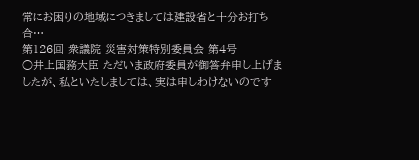常にお困りの地域につきましては建設省と十分お打ち合…
第126回 衆議院 災害対策特別委員会 第4号
○井上国務大臣 ただいま政府委員が御答弁申し上げましたが、私といたしましては、実は申しわけないのです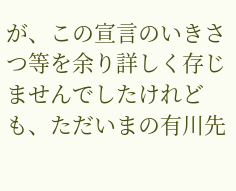が、この宣言のいきさつ等を余り詳しく存じませんでしたけれども、ただいまの有川先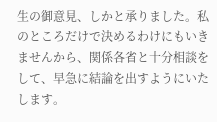生の御意見、しかと承りました。私のところだけで決めるわけにもいきませんから、関係各省と十分相談をして、早急に結論を出すようにいたします。